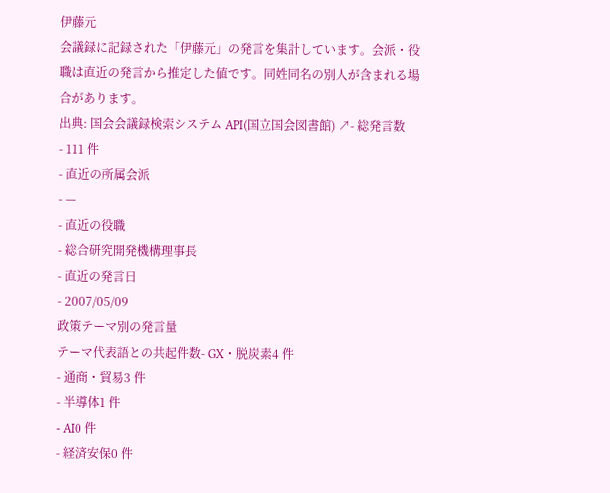伊藤元
会議録に記録された「伊藤元」の発言を集計しています。会派・役職は直近の発言から推定した値です。同姓同名の別人が含まれる場合があります。
出典: 国会会議録検索システム API(国立国会図書館) ↗- 総発言数
- 111 件
- 直近の所属会派
- —
- 直近の役職
- 総合研究開発機構理事長
- 直近の発言日
- 2007/05/09
政策テーマ別の発言量
テーマ代表語との共起件数- GX・脱炭素4 件
- 通商・貿易3 件
- 半導体1 件
- AI0 件
- 経済安保0 件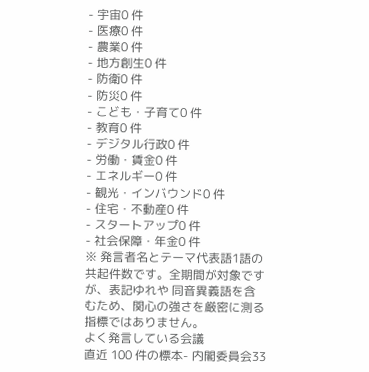- 宇宙0 件
- 医療0 件
- 農業0 件
- 地方創生0 件
- 防衛0 件
- 防災0 件
- こども・子育て0 件
- 教育0 件
- デジタル行政0 件
- 労働・賃金0 件
- エネルギー0 件
- 観光・インバウンド0 件
- 住宅・不動産0 件
- スタートアップ0 件
- 社会保障・年金0 件
※ 発言者名とテーマ代表語1語の共起件数です。全期間が対象ですが、表記ゆれや 同音異義語を含むため、関心の強さを厳密に測る指標ではありません。
よく発言している会議
直近 100 件の標本- 内閣委員会33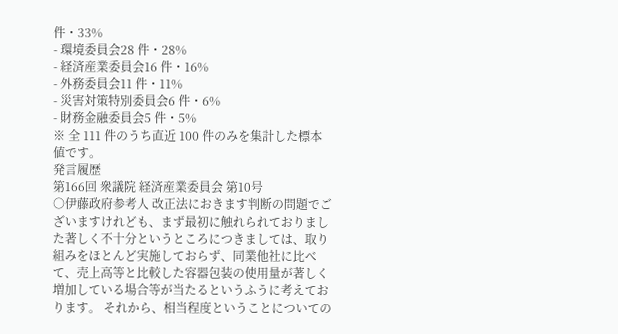件・33%
- 環境委員会28 件・28%
- 経済産業委員会16 件・16%
- 外務委員会11 件・11%
- 災害対策特別委員会6 件・6%
- 財務金融委員会5 件・5%
※ 全 111 件のうち直近 100 件のみを集計した標本値です。
発言履歴
第166回 衆議院 経済産業委員会 第10号
○伊藤政府参考人 改正法におきます判断の問題でございますけれども、まず最初に触れられておりました著しく不十分というところにつきましては、取り組みをほとんど実施しておらず、同業他社に比べて、売上高等と比較した容器包装の使用量が著しく増加している場合等が当たるというふうに考えております。 それから、相当程度ということについての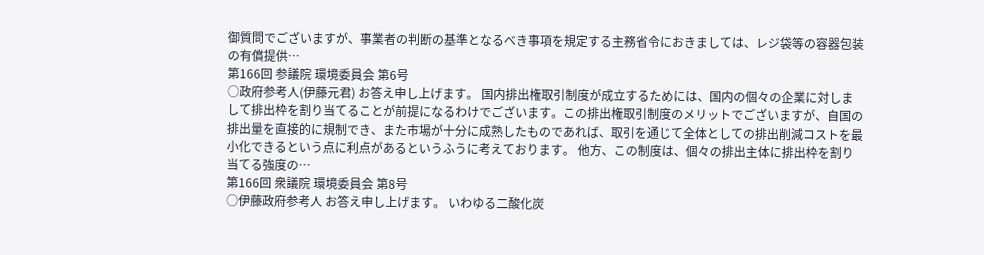御質問でございますが、事業者の判断の基準となるべき事項を規定する主務省令におきましては、レジ袋等の容器包装の有償提供…
第166回 参議院 環境委員会 第6号
○政府参考人(伊藤元君) お答え申し上げます。 国内排出権取引制度が成立するためには、国内の個々の企業に対しまして排出枠を割り当てることが前提になるわけでございます。この排出権取引制度のメリットでございますが、自国の排出量を直接的に規制でき、また市場が十分に成熟したものであれば、取引を通じて全体としての排出削減コストを最小化できるという点に利点があるというふうに考えております。 他方、この制度は、個々の排出主体に排出枠を割り当てる強度の…
第166回 衆議院 環境委員会 第8号
○伊藤政府参考人 お答え申し上げます。 いわゆる二酸化炭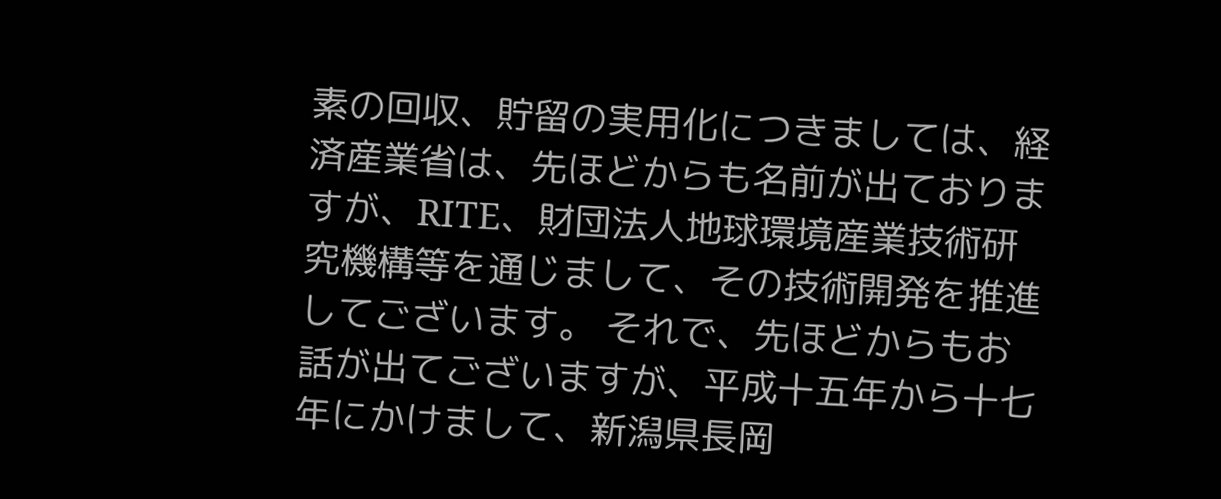素の回収、貯留の実用化につきましては、経済産業省は、先ほどからも名前が出ておりますが、RITE、財団法人地球環境産業技術研究機構等を通じまして、その技術開発を推進してございます。 それで、先ほどからもお話が出てございますが、平成十五年から十七年にかけまして、新潟県長岡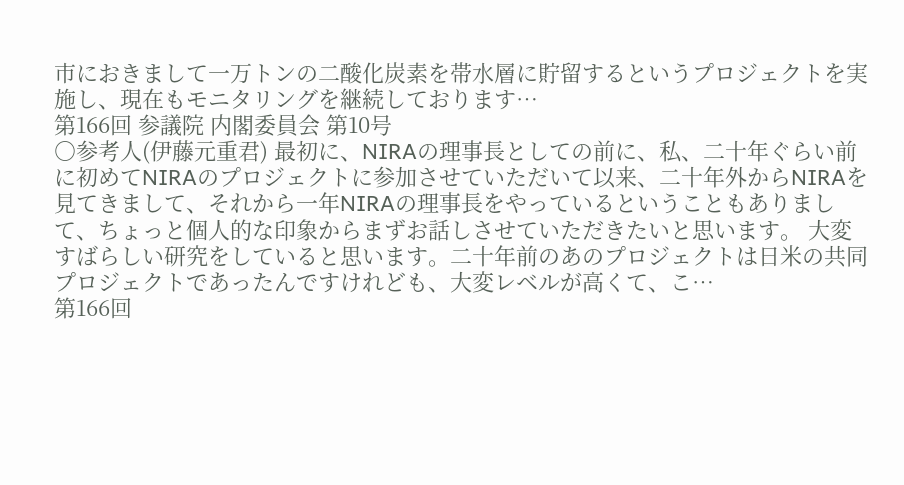市におきまして一万トンの二酸化炭素を帯水層に貯留するというプロジェクトを実施し、現在もモニタリングを継続しております…
第166回 参議院 内閣委員会 第10号
○参考人(伊藤元重君) 最初に、NIRAの理事長としての前に、私、二十年ぐらい前に初めてNIRAのプロジェクトに参加させていただいて以来、二十年外からNIRAを見てきまして、それから一年NIRAの理事長をやっているということもありまして、ちょっと個人的な印象からまずお話しさせていただきたいと思います。 大変すばらしい研究をしていると思います。二十年前のあのプロジェクトは日米の共同プロジェクトであったんですけれども、大変レベルが高くて、こ…
第166回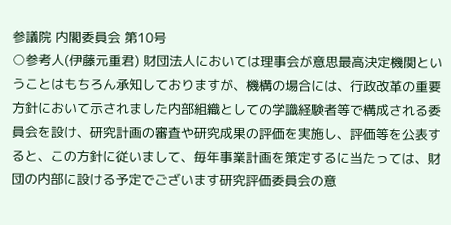参議院 内閣委員会 第10号
○参考人(伊藤元重君) 財団法人においては理事会が意思最高決定機関ということはもちろん承知しておりますが、機構の場合には、行政改革の重要方針において示されました内部組織としての学識経験者等で構成される委員会を設け、研究計画の審査や研究成果の評価を実施し、評価等を公表すると、この方針に従いまして、毎年事業計画を策定するに当たっては、財団の内部に設ける予定でございます研究評価委員会の意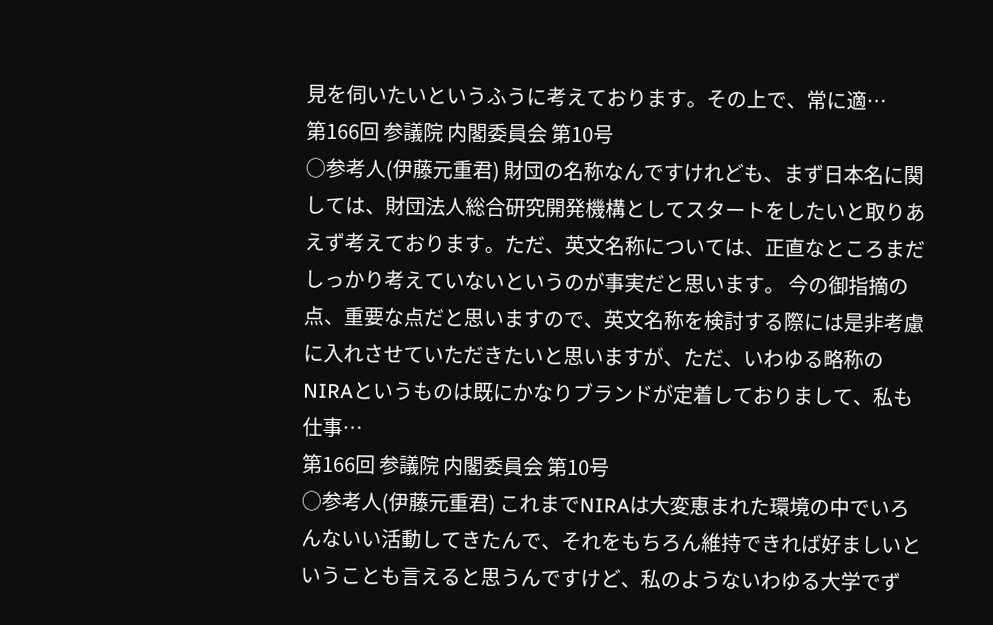見を伺いたいというふうに考えております。その上で、常に適…
第166回 参議院 内閣委員会 第10号
○参考人(伊藤元重君) 財団の名称なんですけれども、まず日本名に関しては、財団法人総合研究開発機構としてスタートをしたいと取りあえず考えております。ただ、英文名称については、正直なところまだしっかり考えていないというのが事実だと思います。 今の御指摘の点、重要な点だと思いますので、英文名称を検討する際には是非考慮に入れさせていただきたいと思いますが、ただ、いわゆる略称のNIRAというものは既にかなりブランドが定着しておりまして、私も仕事…
第166回 参議院 内閣委員会 第10号
○参考人(伊藤元重君) これまでNIRAは大変恵まれた環境の中でいろんないい活動してきたんで、それをもちろん維持できれば好ましいということも言えると思うんですけど、私のようないわゆる大学でず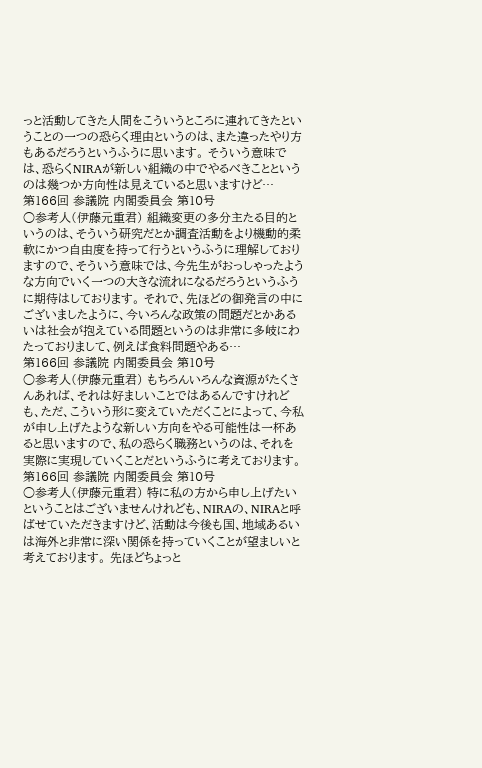っと活動してきた人間をこういうところに連れてきたということの一つの恐らく理由というのは、また違ったやり方もあるだろうというふうに思います。 そういう意味では、恐らくNIRAが新しい組織の中でやるべきことというのは幾つか方向性は見えていると思いますけど…
第166回 参議院 内閣委員会 第10号
○参考人(伊藤元重君) 組織変更の多分主たる目的というのは、そういう研究だとか調査活動をより機動的柔軟にかつ自由度を持って行うというふうに理解しておりますので、そういう意味では、今先生がおっしゃったような方向でいく一つの大きな流れになるだろうというふうに期待はしております。 それで、先ほどの御発言の中にございましたように、今いろんな政策の問題だとかあるいは社会が抱えている問題というのは非常に多岐にわたっておりまして、例えば食料問題やある…
第166回 参議院 内閣委員会 第10号
○参考人(伊藤元重君) もちろんいろんな資源がたくさんあれば、それは好ましいことではあるんですけれども、ただ、こういう形に変えていただくことによって、今私が申し上げたような新しい方向をやる可能性は一杯あると思いますので、私の恐らく職務というのは、それを実際に実現していくことだというふうに考えております。
第166回 参議院 内閣委員会 第10号
○参考人(伊藤元重君) 特に私の方から申し上げたいということはございませんけれども、NIRAの、NIRAと呼ばせていただきますけど、活動は今後も国、地域あるいは海外と非常に深い関係を持っていくことが望ましいと考えております。 先ほどちょっと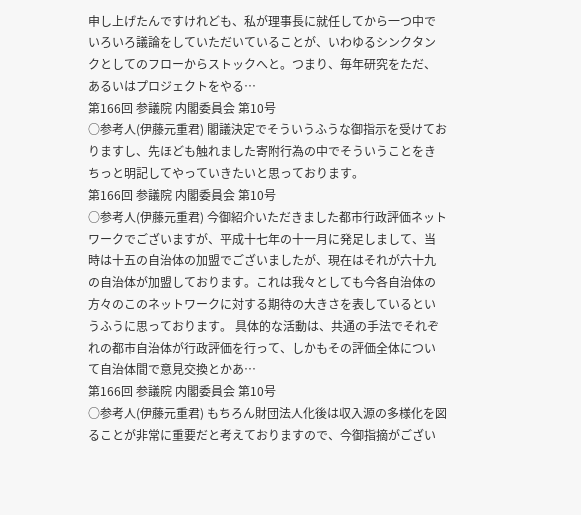申し上げたんですけれども、私が理事長に就任してから一つ中でいろいろ議論をしていただいていることが、いわゆるシンクタンクとしてのフローからストックへと。つまり、毎年研究をただ、あるいはプロジェクトをやる…
第166回 参議院 内閣委員会 第10号
○参考人(伊藤元重君) 閣議決定でそういうふうな御指示を受けておりますし、先ほども触れました寄附行為の中でそういうことをきちっと明記してやっていきたいと思っております。
第166回 参議院 内閣委員会 第10号
○参考人(伊藤元重君) 今御紹介いただきました都市行政評価ネットワークでございますが、平成十七年の十一月に発足しまして、当時は十五の自治体の加盟でございましたが、現在はそれが六十九の自治体が加盟しております。これは我々としても今各自治体の方々のこのネットワークに対する期待の大きさを表しているというふうに思っております。 具体的な活動は、共通の手法でそれぞれの都市自治体が行政評価を行って、しかもその評価全体について自治体間で意見交換とかあ…
第166回 参議院 内閣委員会 第10号
○参考人(伊藤元重君) もちろん財団法人化後は収入源の多様化を図ることが非常に重要だと考えておりますので、今御指摘がござい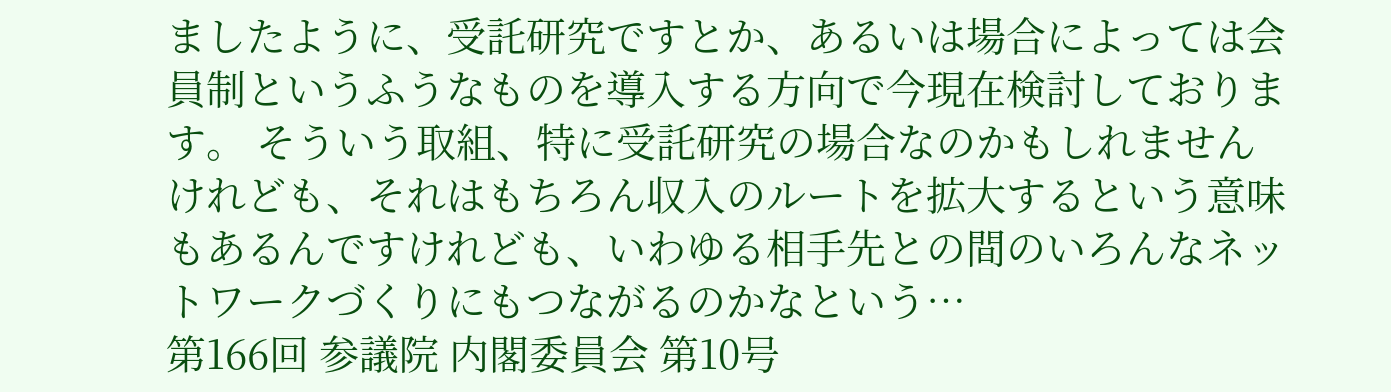ましたように、受託研究ですとか、あるいは場合によっては会員制というふうなものを導入する方向で今現在検討しております。 そういう取組、特に受託研究の場合なのかもしれませんけれども、それはもちろん収入のルートを拡大するという意味もあるんですけれども、いわゆる相手先との間のいろんなネットワークづくりにもつながるのかなという…
第166回 参議院 内閣委員会 第10号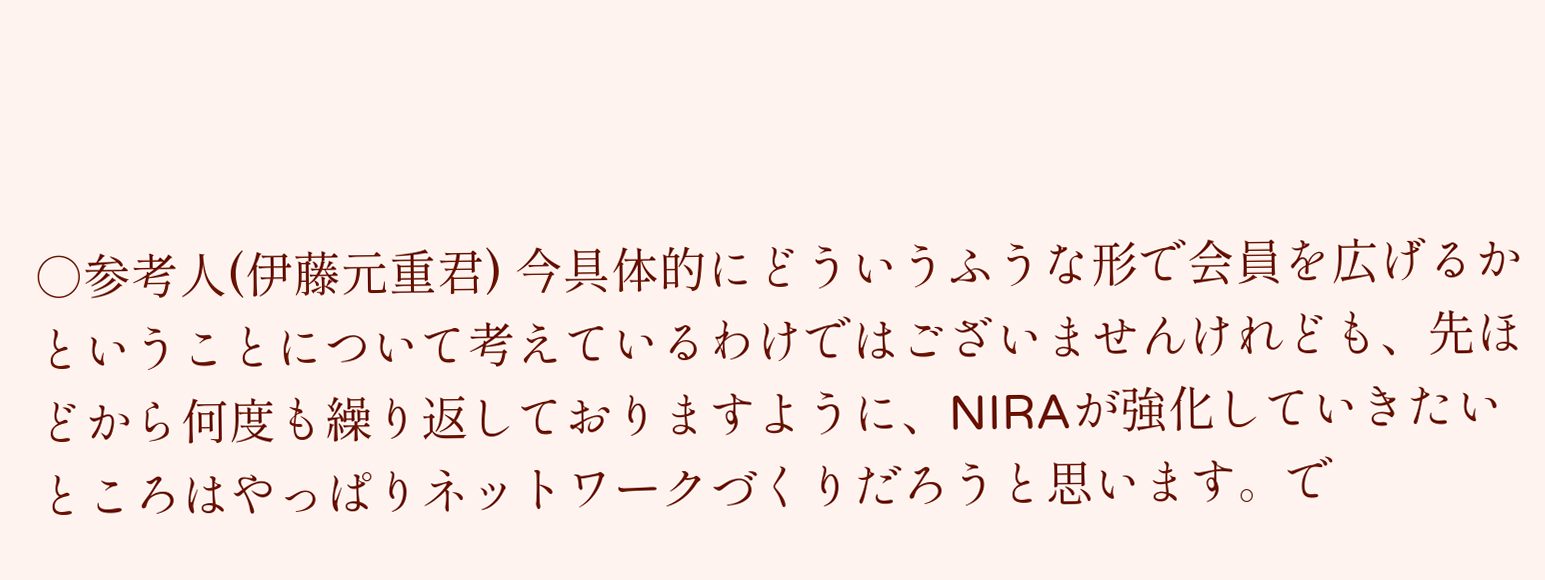○参考人(伊藤元重君) 今具体的にどういうふうな形で会員を広げるかということについて考えているわけではございませんけれども、先ほどから何度も繰り返しておりますように、NIRAが強化していきたいところはやっぱりネットワークづくりだろうと思います。で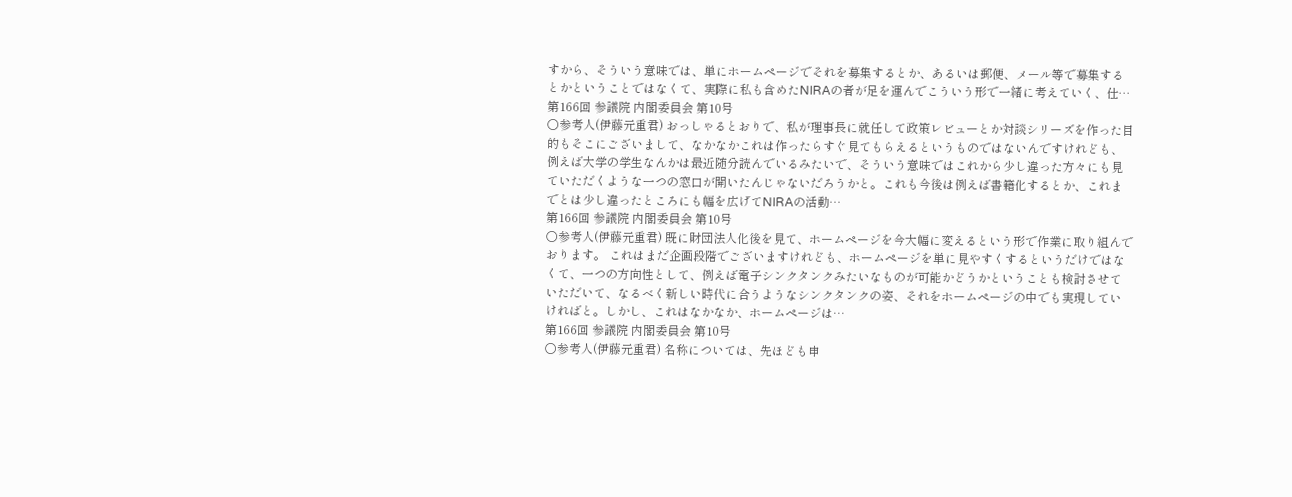すから、そういう意味では、単にホームページでそれを募集するとか、あるいは郵便、メール等で募集するとかということではなくて、実際に私も含めたNIRAの者が足を運んでこういう形で一緒に考えていく、仕…
第166回 参議院 内閣委員会 第10号
○参考人(伊藤元重君) おっしゃるとおりで、私が理事長に就任して政策レビューとか対談シリーズを作った目的もそこにございまして、なかなかこれは作ったらすぐ見てもらえるというものではないんですけれども、例えば大学の学生なんかは最近随分読んでいるみたいで、そういう意味ではこれから少し違った方々にも見ていただくような一つの窓口が開いたんじゃないだろうかと。これも今後は例えば書籍化するとか、これまでとは少し違ったところにも幅を広げてNIRAの活動…
第166回 参議院 内閣委員会 第10号
○参考人(伊藤元重君) 既に財団法人化後を見て、ホームページを今大幅に変えるという形で作業に取り組んでおります。 これはまだ企画段階でございますけれども、ホームページを単に見やすくするというだけではなくて、一つの方向性として、例えば電子シンクタンクみたいなものが可能かどうかということも検討させていただいて、なるべく新しい時代に合うようなシンクタンクの姿、それをホームページの中でも実現していければと。しかし、これはなかなか、ホームページは…
第166回 参議院 内閣委員会 第10号
○参考人(伊藤元重君) 名称については、先ほども申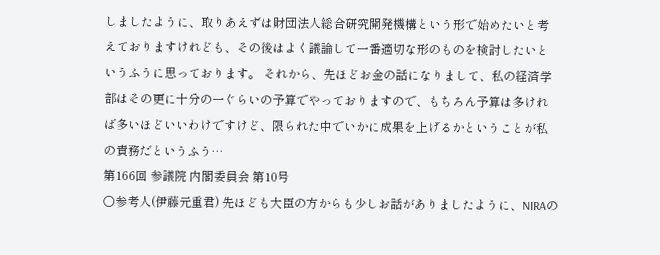しましたように、取りあえずは財団法人総合研究開発機構という形で始めたいと考えておりますけれども、その後はよく議論して一番適切な形のものを検討したいというふうに思っております。 それから、先ほどお金の話になりまして、私の経済学部はその更に十分の一ぐらいの予算でやっておりますので、もちろん予算は多ければ多いほどいいわけですけど、限られた中でいかに成果を上げるかということが私の責務だというふう…
第166回 参議院 内閣委員会 第10号
○参考人(伊藤元重君) 先ほども大臣の方からも少しお話がありましたように、NIRAの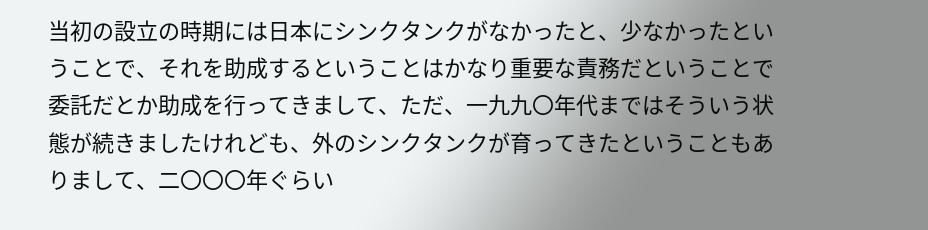当初の設立の時期には日本にシンクタンクがなかったと、少なかったということで、それを助成するということはかなり重要な責務だということで委託だとか助成を行ってきまして、ただ、一九九〇年代まではそういう状態が続きましたけれども、外のシンクタンクが育ってきたということもありまして、二〇〇〇年ぐらい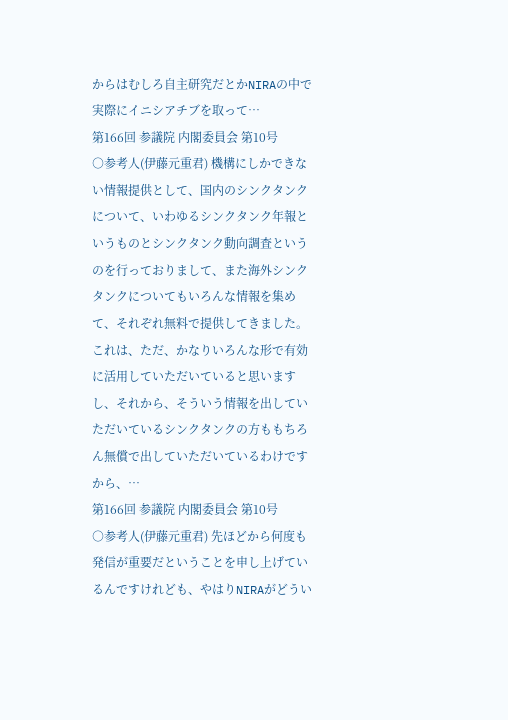からはむしろ自主研究だとかNIRAの中で実際にイニシアチブを取って…
第166回 参議院 内閣委員会 第10号
○参考人(伊藤元重君) 機構にしかできない情報提供として、国内のシンクタンクについて、いわゆるシンクタンク年報というものとシンクタンク動向調査というのを行っておりまして、また海外シンクタンクについてもいろんな情報を集めて、それぞれ無料で提供してきました。 これは、ただ、かなりいろんな形で有効に活用していただいていると思いますし、それから、そういう情報を出していただいているシンクタンクの方ももちろん無償で出していただいているわけですから、…
第166回 参議院 内閣委員会 第10号
○参考人(伊藤元重君) 先ほどから何度も発信が重要だということを申し上げているんですけれども、やはりNIRAがどうい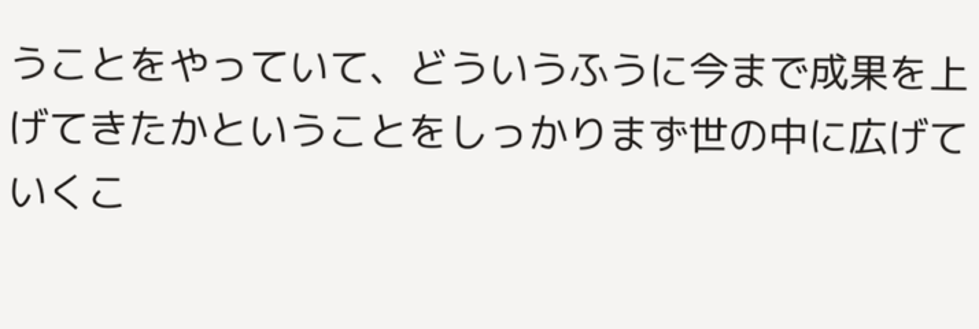うことをやっていて、どういうふうに今まで成果を上げてきたかということをしっかりまず世の中に広げていくこ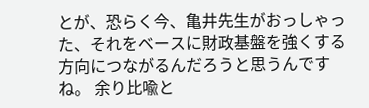とが、恐らく今、亀井先生がおっしゃった、それをベースに財政基盤を強くする方向につながるんだろうと思うんですね。 余り比喩と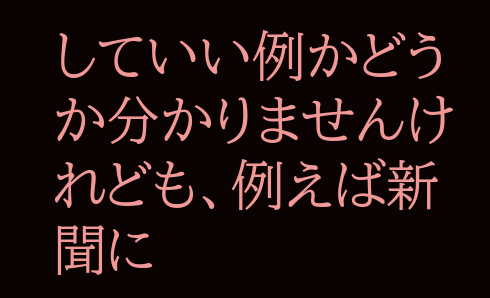していい例かどうか分かりませんけれども、例えば新聞に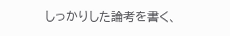しっかりした論考を書く、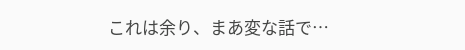これは余り、まあ変な話で…